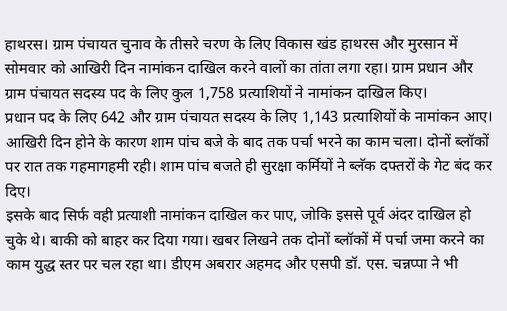हाथरस। ग्राम पंचायत चुनाव के तीसरे चरण के लिए विकास खंड हाथरस और मुरसान में सोमवार को आखिरी दिन नामांकन दाखिल करने वालों का तांता लगा रहा। ग्राम प्रधान और ग्राम पंचायत सदस्य पद के लिए कुल 1,758 प्रत्याशियों ने नामांकन दाखिल किए।
प्रधान पद के लिए 642 और ग्राम पंचायत सदस्य के लिए 1,143 प्रत्याशियों के नामांकन आए। आखिरी दिन होने के कारण शाम पांच बजे के बाद तक पर्चा भरने का काम चला। दोनों ब्लॉकों पर रात तक गहमागहमी रही। शाम पांच बजते ही सुरक्षा कर्मियों ने ब्लॅक दफ्तरों के गेट बंद कर दिए।
इसके बाद सिर्फ वही प्रत्याशी नामांकन दाखिल कर पाए, जोकि इससे पूर्व अंदर दाखिल हो चुके थे। बाकी को बाहर कर दिया गया। खबर लिखने तक दोनों ब्लॉकों में पर्चा जमा करने का काम युद्ध स्तर पर चल रहा था। डीएम अबरार अहमद और एसपी डॉ. एस. चन्नप्पा ने भी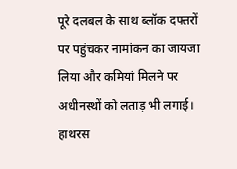पूरे दलबल के साथ ब्लॉक दफ्तरों पर पहुंचकर नामांकन का जायजा लिया और कमियां मिलने पर अधीनस्थों को लताड़ भी लगाई।
हाथरस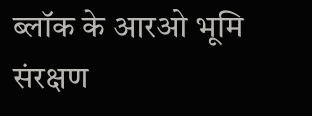ब्लॉक के आरओ भूमि संरक्षण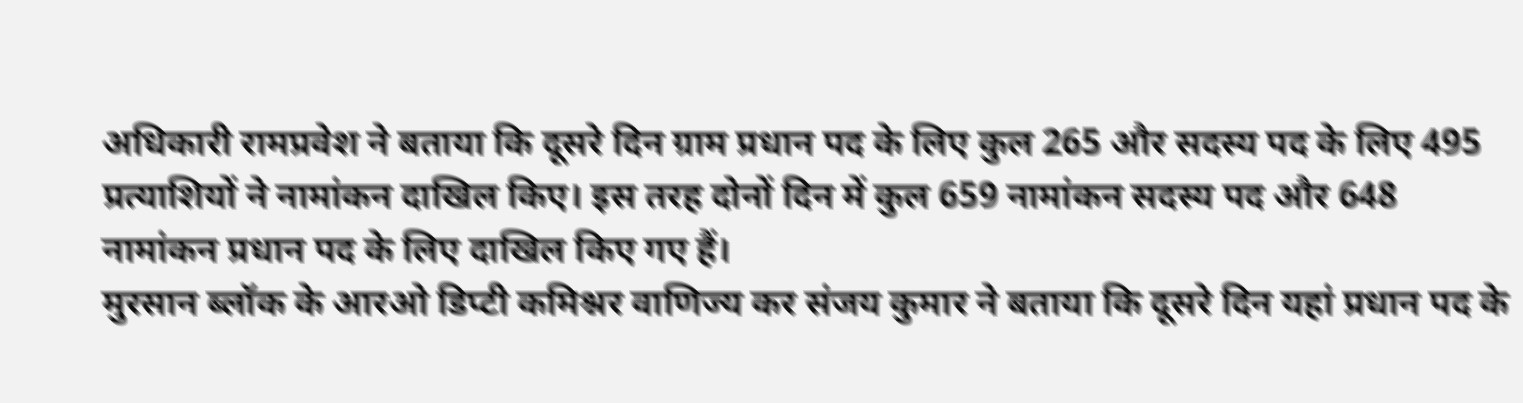अधिकारी रामप्रवेश ने बताया कि दूसरे दिन ग्राम प्रधान पद के लिए कुल 265 और सदस्य पद के लिए 495 प्रत्याशियों ने नामांकन दाखिल किए। इस तरह दोनों दिन में कुल 659 नामांकन सदस्य पद और 648 नामांकन प्रधान पद के लिए दाखिल किए गए हैं।
मुरसान ब्लॉक के आरओ डिप्टी कमिश्नर वाणिज्य कर संजय कुमार ने बताया कि दूसरे दिन यहां प्रधान पद के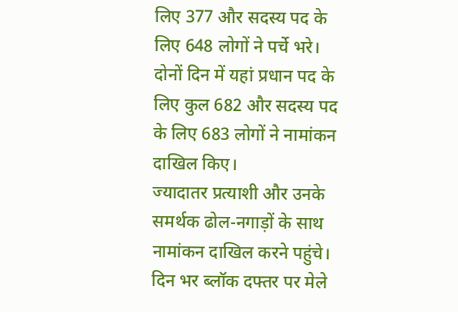लिए 377 और सदस्य पद के लिए 648 लोगों ने पर्चे भरे। दोनों दिन में यहां प्रधान पद के लिए कुल 682 और सदस्य पद के लिए 683 लोगों ने नामांकन दाखिल किए।
ज्यादातर प्रत्याशी और उनके समर्थक ढोल-नगाड़ों के साथ नामांकन दाखिल करने पहुंचे। दिन भर ब्लॉक दफ्तर पर मेले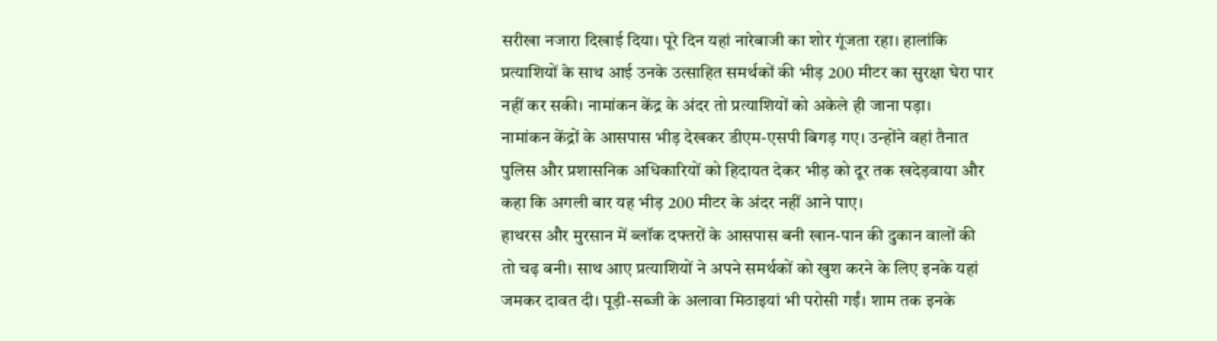सरीखा नजारा दिखाई दिया। पूरे दिन यहां नारेबाजी का शोर गूंजता रहा। हालांकि प्रत्याशियों के साथ आई उनके उत्साहित समर्थकों की भीड़ 200 मीटर का सुरक्षा घेरा पार नहीं कर सकी। नामांकन केंद्र के अंदर तो प्रत्याशियों को अकेले ही जाना पड़ा।
नामांकन केंद्रों के आसपास भीड़ देखकर डीएम-एसपी बिगड़ गए। उन्होंने वहां तैनात पुलिस और प्रशासनिक अधिकारियों को हिदायत देकर भीड़ को दूर तक खदेड़वाया और कहा कि अगली बार यह भीड़ 200 मीटर के अंदर नहीं आने पाए।
हाथरस और मुरसान में ब्लॉक दफ्तरों के आसपास बनी खान-पान की दुकान वालों की तो चढ़ बनी। साथ आए प्रत्याशियों ने अपने समर्थकों को खुश करने के लिए इनके यहां जमकर दावत दी। पूड़ी-सब्जी के अलावा मिठाइयां भी परोसी गईं। शाम तक इनके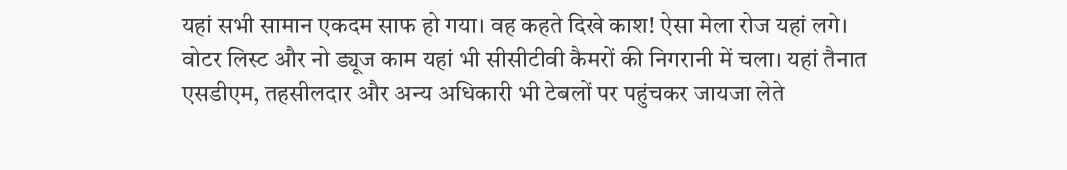यहां सभी सामान एकदम साफ हो गया। वह कहते दिखे काश! ऐसा मेला रोज यहां लगे।
वोटर लिस्ट और नो ड्यूज काम यहां भी सीसीटीवी कैमरों की निगरानी में चला। यहां तैनात एसडीएम, तहसीलदार और अन्य अधिकारी भी टेबलों पर पहुंचकर जायजा लेते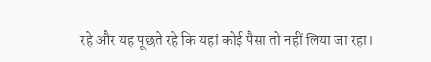रहे और यह पूछते रहे कि यहां कोई पैसा तो नहीं लिया जा रहा।